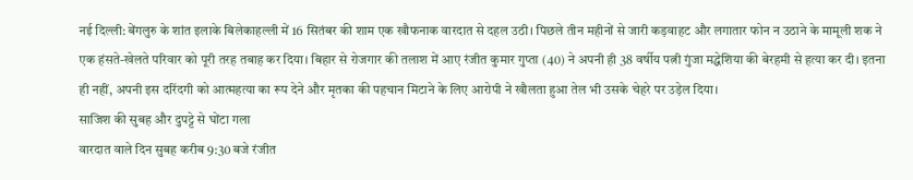नई दिल्ली: बेंगलुरु के शांत इलाके बिलेकाहल्ली में 16 सितंबर की शाम एक खौफनाक वारदात से दहल उठी। पिछले तीन महीनों से जारी कड़वाहट और लगातार फोन न उठाने के मामूली शक ने एक हंसते-खेलते परिवार को पूरी तरह तबाह कर दिया। बिहार से रोजगार की तलाश में आए रंजीत कुमार गुप्ता (40) ने अपनी ही 38 वर्षीय पत्नी गुंजा मद्धेशिया की बेरहमी से हत्या कर दी। इतना ही नहीं, अपनी इस दरिंदगी को आत्महत्या का रूप देने और मृतका की पहचान मिटाने के लिए आरोपी ने खौलता हुआ तेल भी उसके चेहरे पर उड़ेल दिया।
साजिश की सुबह और दुपट्टे से घोंटा गला
वारदात वाले दिन सुबह करीब 9:30 बजे रंजीत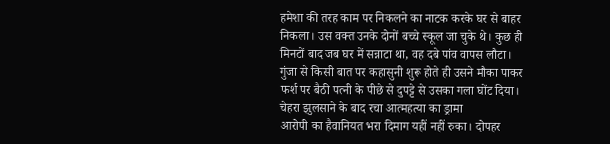हमेशा की तरह काम पर निकलने का नाटक करके घर से बाहर निकला। उस वक्त उनके दोनों बच्चे स्कूल जा चुके थे। कुछ ही मिनटों बाद जब घर में सन्नाटा था, वह दबे पांव वापस लौटा।
गुंजा से किसी बात पर कहासुनी शुरू होते ही उसने मौका पाकर फर्श पर बैठी पत्नी के पीछे से दुपट्टे से उसका गला घोंट दिया।
चेहरा झुलसाने के बाद रचा आत्महत्या का ड्रामा
आरोपी का हैवानियत भरा दिमाग यहीं नहीं रुका। दोपहर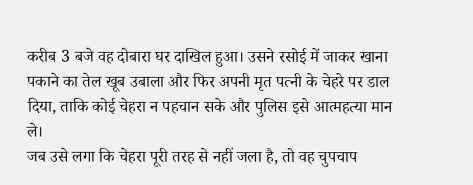करीब 3 बजे वह दोबारा घर दाखिल हुआ। उसने रसोई में जाकर खाना पकाने का तेल खूब उबाला और फिर अपनी मृत पत्नी के चेहरे पर डाल दिया, ताकि कोई चेहरा न पहचान सके और पुलिस इसे आत्महत्या मान ले।
जब उसे लगा कि चेहरा पूरी तरह से नहीं जला है, तो वह चुपचाप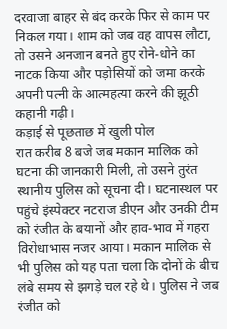दरवाजा बाहर से बंद करके फिर से काम पर निकल गया। शाम को जब वह वापस लौटा, तो उसने अनजान बनते हुए रोने-धोने का नाटक किया और पड़ोसियों को जमा करके अपनी पत्नी के आत्महत्या करने की झूठी कहानी गढ़ी।
कड़ाई से पूछताछ में खुली पोल
रात करीब 8 बजे जब मकान मालिक को घटना की जानकारी मिली, तो उसने तुरंत स्थानीय पुलिस को सूचना दी। घटनास्थल पर पहुंचे इंस्पेक्टर नटराज डीएन और उनकी टीम को रंजीत के बयानों और हाव-भाव में गहरा विरोधाभास नजर आया। मकान मालिक से भी पुलिस को यह पता चला कि दोनों के बीच लंबे समय से झगड़े चल रहे थे। पुलिस ने जब रंजीत को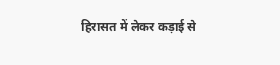हिरासत में लेकर कड़ाई से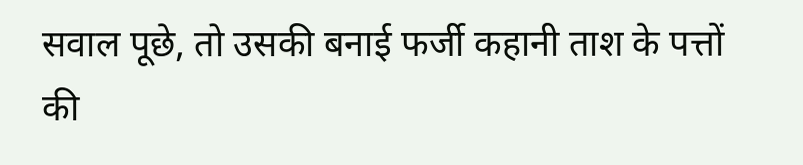सवाल पूछे, तो उसकी बनाई फर्जी कहानी ताश के पत्तों की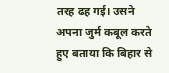तरह ढह गई। उसने अपना जुर्म कबूल करते हुए बताया कि बिहार से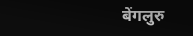बेंगलुरु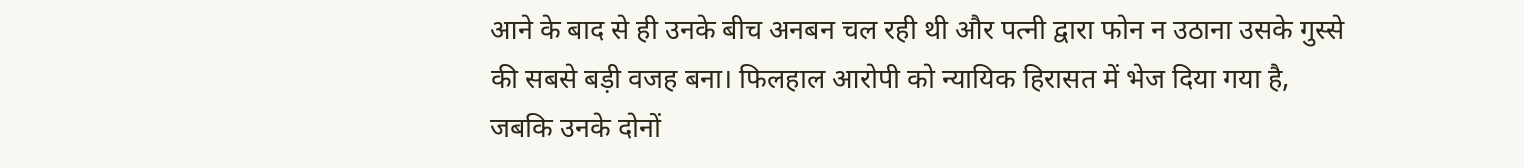आने के बाद से ही उनके बीच अनबन चल रही थी और पत्नी द्वारा फोन न उठाना उसके गुस्से की सबसे बड़ी वजह बना। फिलहाल आरोपी को न्यायिक हिरासत में भेज दिया गया है, जबकि उनके दोनों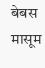बेबस मासूम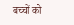बच्चों को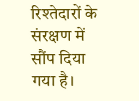रिश्तेदारों के संरक्षण में सौंप दिया गया है।